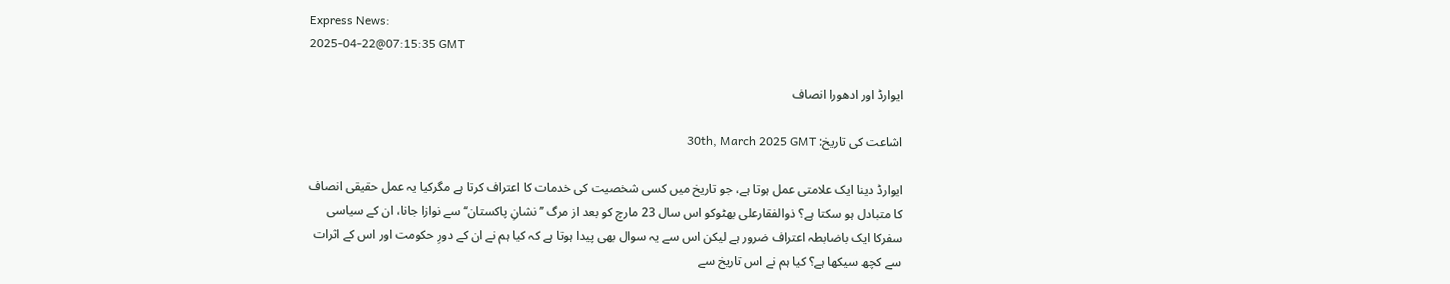Express News:
2025-04-22@07:15:35 GMT

ایوارڈ اور ادھورا انصاف

اشاعت کی تاریخ: 30th, March 2025 GMT

ایوارڈ دینا ایک علامتی عمل ہوتا ہے، جو تاریخ میں کسی شخصیت کی خدمات کا اعتراف کرتا ہے مگرکیا یہ عمل حقیقی انصاف کا متبادل ہو سکتا ہے؟ ذوالفقارعلی بھٹوکو اس سال 23 مارچ کو بعد از مرگ ’’ نشانِ پاکستان‘‘ سے نوازا جانا، ان کے سیاسی سفرکا ایک باضابطہ اعتراف ضرور ہے لیکن اس سے یہ سوال بھی پیدا ہوتا ہے کہ کیا ہم نے ان کے دورِ حکومت اور اس کے اثرات سے کچھ سیکھا ہے؟ کیا ہم نے اس تاریخ سے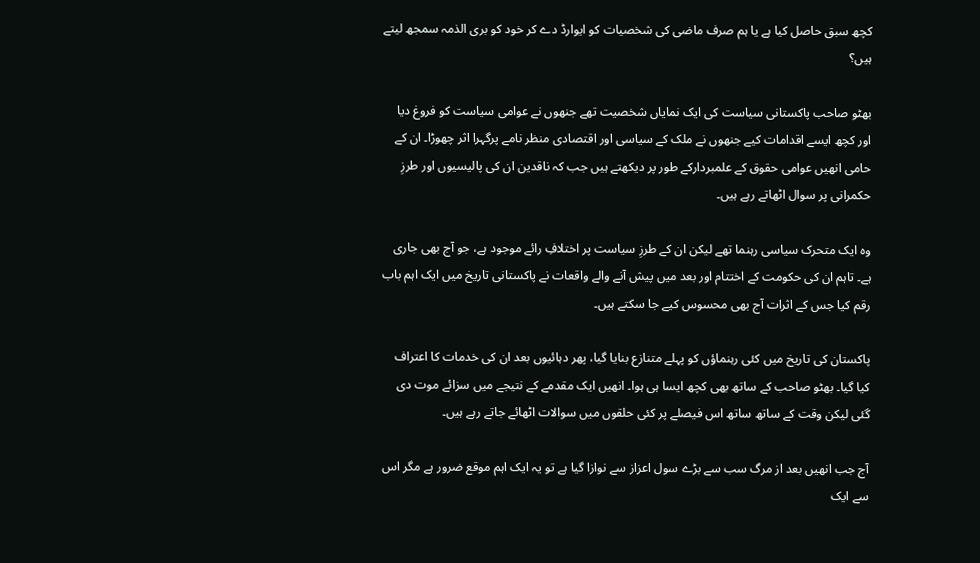کچھ سبق حاصل کیا ہے یا ہم صرف ماضی کی شخصیات کو ایوارڈ دے کر خود کو بری الذمہ سمجھ لیتے ہیں؟

بھٹو صاحب پاکستانی سیاست کی ایک نمایاں شخصیت تھے جنھوں نے عوامی سیاست کو فروغ دیا اور کچھ ایسے اقدامات کیے جنھوں نے ملک کے سیاسی اور اقتصادی منظر نامے پرگہرا اثر چھوڑا۔ ان کے حامی انھیں عوامی حقوق کے علمبردارکے طور پر دیکھتے ہیں جب کہ ناقدین ان کی پالیسیوں اور طرزِ حکمرانی پر سوال اٹھاتے رہے ہیں۔

وہ ایک متحرک سیاسی رہنما تھے لیکن ان کے طرزِ سیاست پر اختلافِ رائے موجود ہے، جو آج بھی جاری ہے۔ تاہم ان کی حکومت کے اختتام اور بعد میں پیش آنے والے واقعات نے پاکستانی تاریخ میں ایک اہم باب رقم کیا جس کے اثرات آج بھی محسوس کیے جا سکتے ہیں۔

پاکستان کی تاریخ میں کئی رہنماؤں کو پہلے متنازع بنایا گیا، پھر دہائیوں بعد ان کی خدمات کا اعتراف کیا گیا۔ بھٹو صاحب کے ساتھ بھی کچھ ایسا ہی ہوا۔ انھیں ایک مقدمے کے نتیجے میں سزائے موت دی گئی لیکن وقت کے ساتھ ساتھ اس فیصلے پر کئی حلقوں میں سوالات اٹھائے جاتے رہے ہیں۔

آج جب انھیں بعد از مرگ سب سے بڑے سول اعزاز سے نوازا گیا ہے تو یہ ایک اہم موقع ضرور ہے مگر اس سے ایک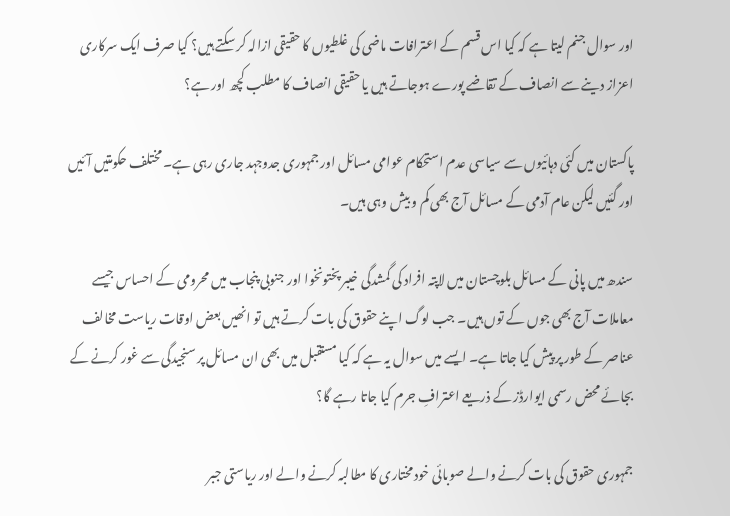اور سوال جنم لیتا ہے کہ کیا اس قسم کے اعترافات ماضی کی غلطیوں کا حقیقی ازالہ کر سکتے ہیں؟ کیا صرف ایک سرکاری اعزاز دینے سے انصاف کے تقاضے پورے ہوجاتے ہیں یا حقیقی انصاف کا مطلب کچھ اور ہے؟

پاکستان میں کئی دہائیوں سے سیاسی عدم استحکام عوامی مسائل اور جمہوری جدوجہد جاری رہی ہے۔ مختلف حکومتیں آئیں اور گئیں لیکن عام آدمی کے مسائل آج بھی کم و بیش وہی ہیں۔

سندھ میں پانی کے مسائل بلوچستان میں لاپتہ افراد کی گمشدگی خیبر پختونخوا اور جنوبی پنجاب میں محرومی کے احساس جیسے معاملات آج بھی جوں کے توں ہیں۔ جب لوگ اپنے حقوق کی بات کرتے ہیں تو انھیں بعض اوقات ریاست مخالف عناصر کے طور پر پیش کیا جاتا ہے۔ ایسے میں سوال یہ ہے کہ کیا مستقبل میں بھی ان مسائل پر سنجیدگی سے غور کرنے کے بجائے محض رسمی ایوارڈز کے ذریعے اعترافِ جرم کیا جاتا رہے گا؟

جمہوری حقوق کی بات کرنے والے صوبائی خود مختاری کا مطالبہ کرنے والے اور ریاستی جبر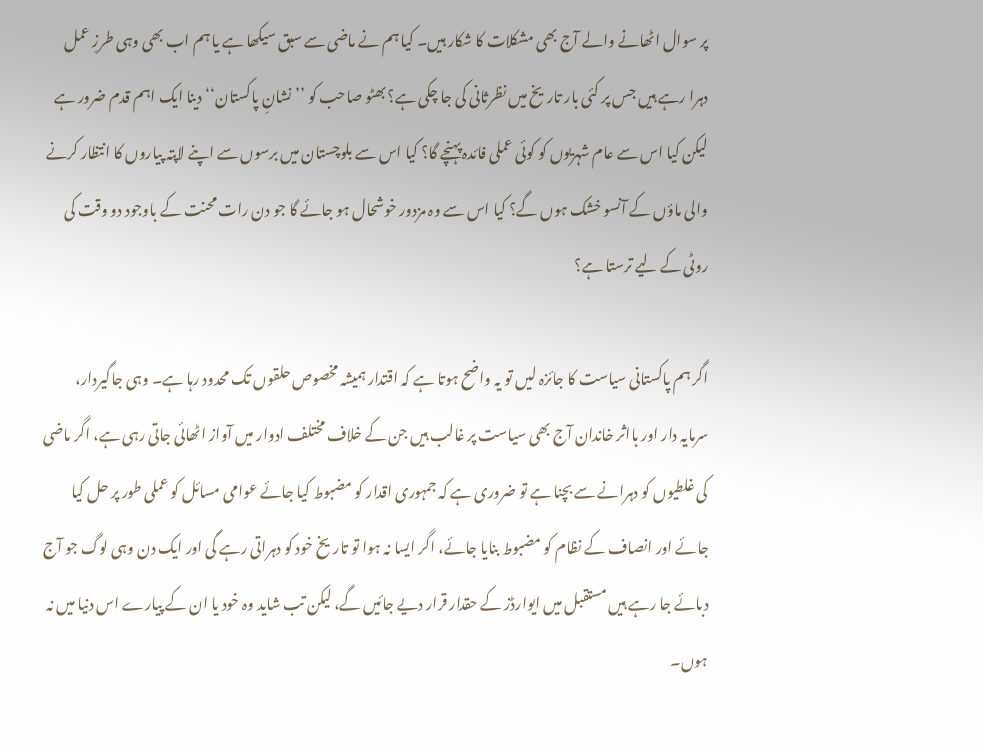پر سوال اٹھانے والے آج بھی مشکلات کا شکار ہیں۔ کیا ہم نے ماضی سے سبق سیکھا ہے یا ہم اب بھی وہی طرزِ عمل دہرا رہے ہیں جس پر کئی بار تاریخ میں نظرثانی کی جا چکی ہے؟ بھٹو صاحب کو ’’ نشانِ پاکستان‘‘ دینا ایک اہم قدم ضرور ہے لیکن کیا اس سے عام شہریوں کو کوئی عملی فائدہ پہنچے گا؟ کیا اس سے بلوچستان میں برسوں سے اپنے لاپتہ پیاروں کا انتظار کرنے والی ماؤں کے آنسو خشک ہوں گے؟ کیا اس سے وہ مزدور خوشحال ہو جائے گا جو دن رات محنت کے باوجود دو وقت کی روٹی کے لیے ترستا ہے؟

اگر ہم پاکستانی سیاست کا جائزہ لیں تو یہ واضح ہوتا ہے کہ اقتدار ہمیشہ مخصوص حلقوں تک محدود رہا ہے۔ وہی جاگیردار، سرمایہ دار اور بااثر خاندان آج بھی سیاست پر غالب ہیں جن کے خلاف مختلف ادوار میں آواز اٹھائی جاتی رہی ہے، اگر ماضی کی غلطیوں کو دہرانے سے بچنا ہے تو ضروری ہے کہ جمہوری اقدار کو مضبوط کیا جائے عوامی مسائل کو عملی طور پر حل کیا جائے اور انصاف کے نظام کو مضبوط بنایا جائے، اگر ایسا نہ ہوا تو تاریخ خود کو دہراتی رہے گی اور ایک دن وہی لوگ جو آج دبائے جا رہے ہیں مستقبل میں ایوارڈز کے حقدار قرار دیے جائیں گے، لیکن تب شاید وہ خود یا ان کے پیارے اس دنیا میں نہ ہوں۔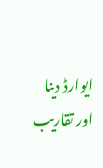ایوارڈ دینا اور تقاریب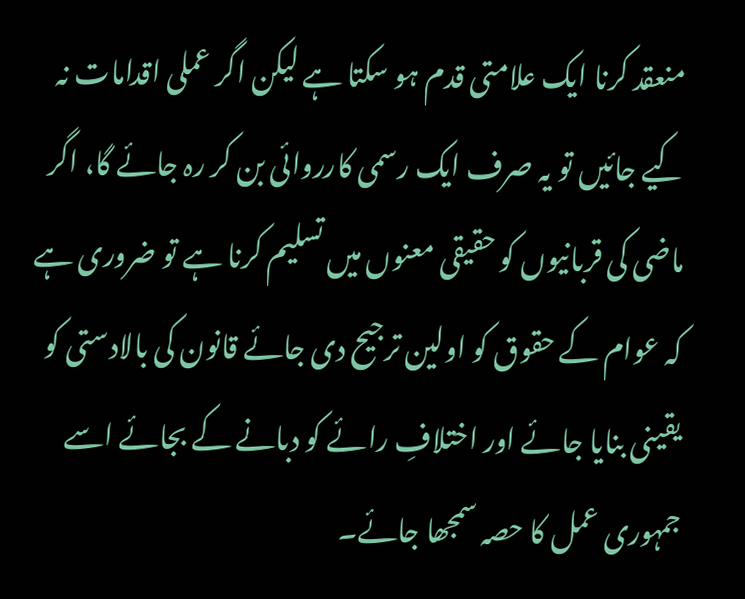منعقد کرنا ایک علامتی قدم ہو سکتا ہے لیکن اگر عملی اقدامات نہ کیے جائیں تو یہ صرف ایک رسمی کارروائی بن کر رہ جائے گا، اگر ماضی کی قربانیوں کو حقیقی معنوں میں تسلیم کرنا ہے تو ضروری ہے کہ عوام کے حقوق کو اولین ترجیح دی جائے قانون کی بالادستی کو یقینی بنایا جائے اور اختلافِ رائے کو دبانے کے بجائے اسے جمہوری عمل کا حصہ سمجھا جائے۔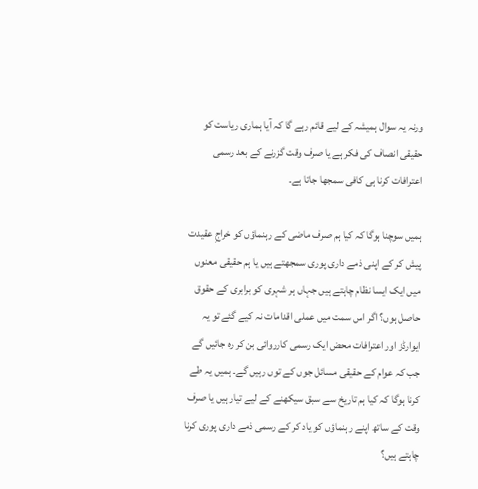ورنہ یہ سوال ہمیشہ کے لیے قائم رہے گا کہ آیا ہماری ریاست کو حقیقی انصاف کی فکر ہے یا صرف وقت گزرنے کے بعد رسمی اعترافات کرنا ہی کافی سمجھا جاتا ہے۔

ہمیں سوچنا ہوگا کہ کیا ہم صرف ماضی کے رہنماؤں کو خراجِ عقیدت پیش کر کے اپنی ذمے داری پوری سمجھتے ہیں یا ہم حقیقی معنوں میں ایک ایسا نظام چاہتے ہیں جہاں ہر شہری کو برابری کے حقوق حاصل ہوں؟ اگر اس سمت میں عملی اقدامات نہ کیے گئے تو یہ ایوارڈز اور اعترافات محض ایک رسمی کارروائی بن کر رہ جائیں گے جب کہ عوام کے حقیقی مسائل جوں کے توں رہیں گے۔ ہمیں یہ طے کرنا ہوگا کہ کیا ہم تاریخ سے سبق سیکھنے کے لیے تیار ہیں یا صرف وقت کے ساتھ اپنے رہنماؤں کو یاد کر کے رسمی ذمے داری پوری کرنا چاہتے ہیں؟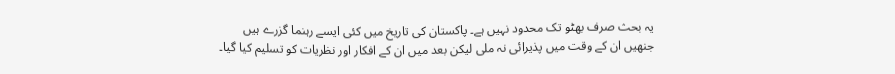یہ بحث صرف بھٹو تک محدود نہیں ہے۔ پاکستان کی تاریخ میں کئی ایسے رہنما گزرے ہیں جنھیں ان کے وقت میں پذیرائی نہ ملی لیکن بعد میں ان کے افکار اور نظریات کو تسلیم کیا گیا۔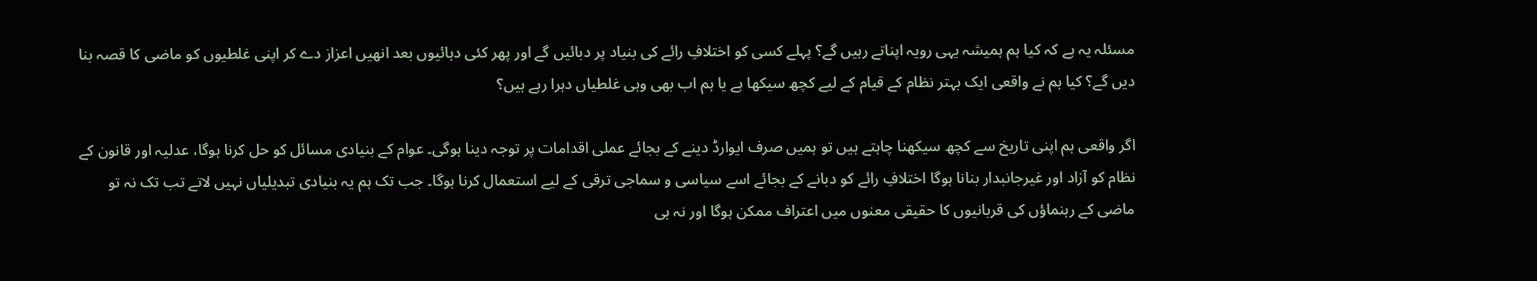مسئلہ یہ ہے کہ کیا ہم ہمیشہ یہی رویہ اپناتے رہیں گے؟ پہلے کسی کو اختلافِ رائے کی بنیاد پر دبائیں گے اور پھر کئی دہائیوں بعد انھیں اعزاز دے کر اپنی غلطیوں کو ماضی کا قصہ بنا دیں گے؟ کیا ہم نے واقعی ایک بہتر نظام کے قیام کے لیے کچھ سیکھا ہے یا ہم اب بھی وہی غلطیاں دہرا رہے ہیں؟

اگر واقعی ہم اپنی تاریخ سے کچھ سیکھنا چاہتے ہیں تو ہمیں صرف ایوارڈ دینے کے بجائے عملی اقدامات پر توجہ دینا ہوگی۔ عوام کے بنیادی مسائل کو حل کرنا ہوگا، عدلیہ اور قانون کے نظام کو آزاد اور غیرجانبدار بنانا ہوگا اختلافِ رائے کو دبانے کے بجائے اسے سیاسی و سماجی ترقی کے لیے استعمال کرنا ہوگا۔ جب تک ہم یہ بنیادی تبدیلیاں نہیں لاتے تب تک نہ تو ماضی کے رہنماؤں کی قربانیوں کا حقیقی معنوں میں اعتراف ممکن ہوگا اور نہ ہی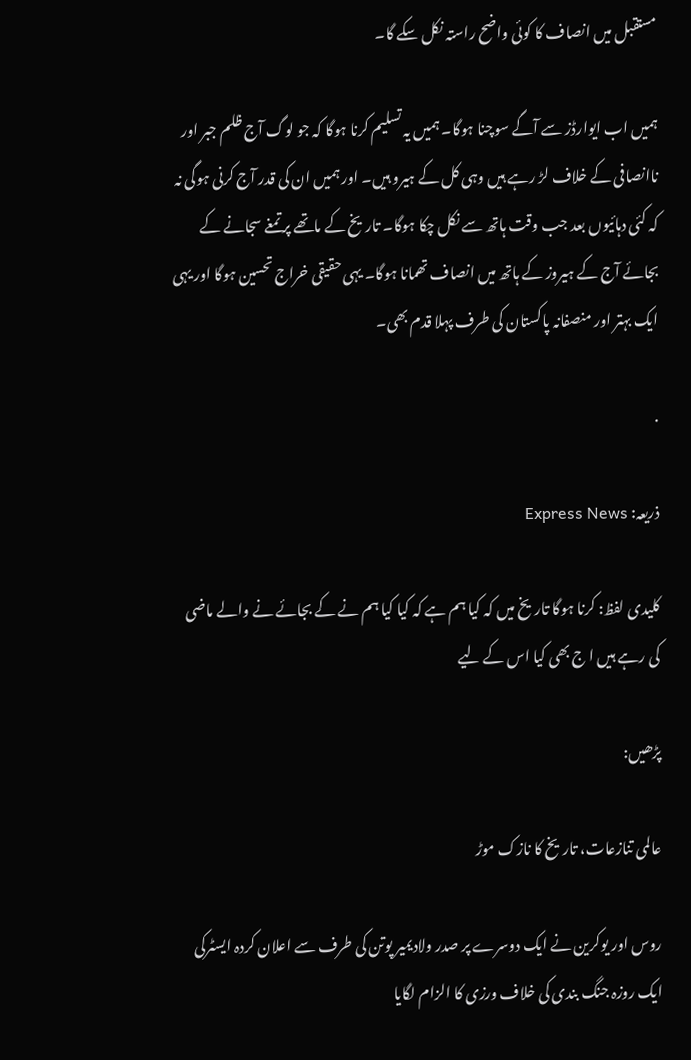مستقبل میں انصاف کا کوئی واضح راستہ نکل سکے گا۔

ہمیں اب ایوارڈز سے آگے سوچنا ہوگا۔ ہمیں یہ تسلیم کرنا ہوگا کہ جو لوگ آج ظلم جبر اور ناانصافی کے خلاف لڑ رہے ہیں وہی کل کے ہیرو ہیں۔ اور ہمیں ان کی قدر آج کرنی ہوگی نہ کہ کئی دہائیوں بعد جب وقت ہاتھ سے نکل چکا ہوگا۔ تاریخ کے ماتھے پر تمغے سجانے کے بجائے آج کے ہیروز کے ہاتھ میں انصاف تھمانا ہوگا۔ یہی حقیقی خراج تحسین ہوگا اور یہی ایک بہتر اور منصفانہ پاکستان کی طرف پہلا قدم بھی۔

.

ذریعہ: Express News

کلیدی لفظ: کرنا ہوگا تاریخ میں کہ کیا ہم ہے کہ کیا کیا ہم نے کے بجائے نے والے ماضی کی رہے ہیں ا ج بھی کیا اس کے لیے

پڑھیں:

عالمی تنازعات، تاریخ کا نازک موڑ

روس اور یوکرین نے ایک دوسرے پر صدر ولادیمیر پوتن کی طرف سے اعلان کردہ ایسٹرکی ایک روزہ جنگ بندی کی خلاف ورزی کا الزام لگایا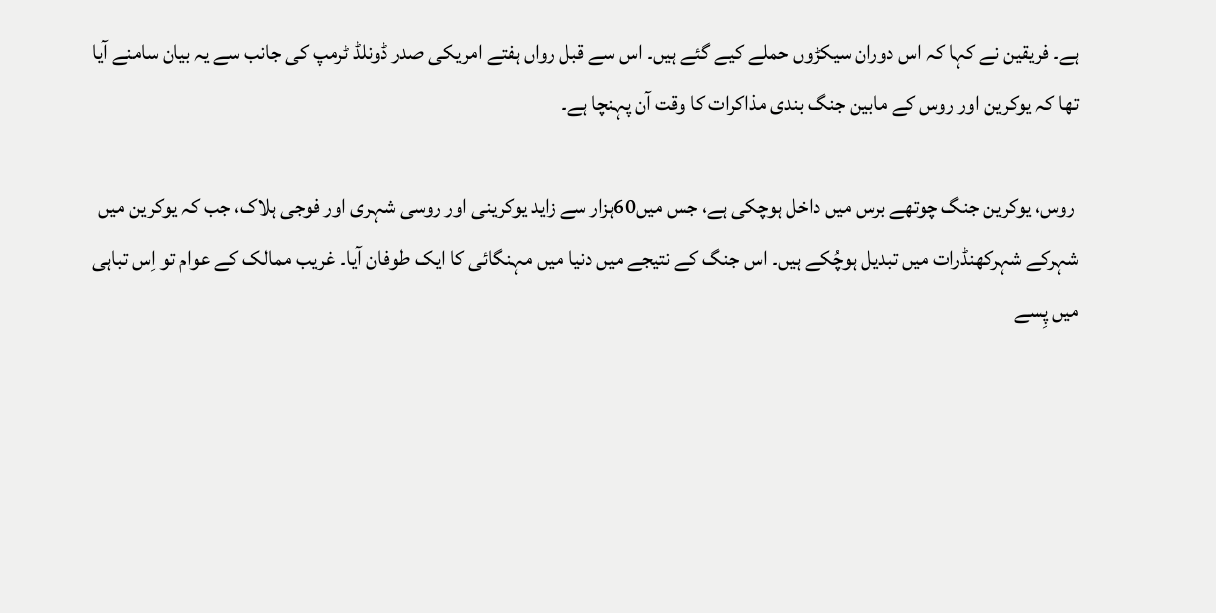ہے۔ فریقین نے کہا کہ اس دوران سیکڑوں حملے کیے گئے ہیں۔ اس سے قبل رواں ہفتے امریکی صدر ڈونلڈ ٹرمپ کی جانب سے یہ بیان سامنے آیا تھا کہ یوکرین اور روس کے مابین جنگ بندی مذاکرات کا وقت آن پہنچا ہے۔

 روس، یوکرین جنگ چوتھے برس میں داخل ہوچکی ہے، جس میں60ہزار سے زاید یوکرینی اور روسی شہری اور فوجی ہلاک، جب کہ یوکرین میں شہرکے شہرکھنڈرات میں تبدیل ہوچُکے ہیں۔ اس جنگ کے نتیجے میں دنیا میں مہنگائی کا ایک طوفان آیا۔ غریب ممالک کے عوام تو اِس تباہی میں پِسے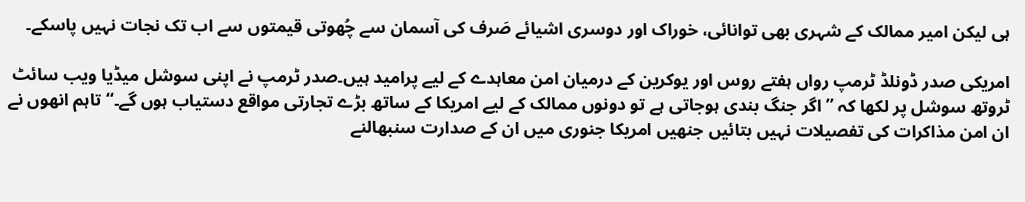ہی لیکن امیر ممالک کے شہری بھی توانائی، خوراک اور دوسری اشیائے صَرف کی آسمان سے چُھوتی قیمتوں سے اب تک نجات نہیں پاسکے۔

امریکی صدر ڈونلڈ ٹرمپ رواں ہفتے روس اور یوکرین کے درمیان امن معاہدے کے لیے پرامید ہیں۔صدر ٹرمپ نے اپنی سوشل میڈیا ویب سائٹ ٹروتھ سوشل پر لکھا کہ ’’اگر جنگ بندی ہوجاتی ہے تو دونوں ممالک کے لیے امریکا کے ساتھ بڑے تجارتی مواقع دستیاب ہوں گے۔‘‘ تاہم انھوں نے ان امن مذاکرات کی تفصیلات نہیں بتائیں جنھیں امریکا جنوری میں ان کے صدارت سنبھالنے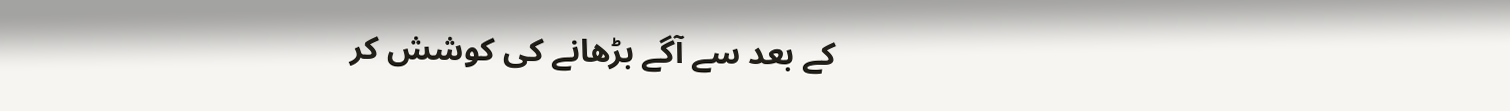کے بعد سے آگے بڑھانے کی کوشش کر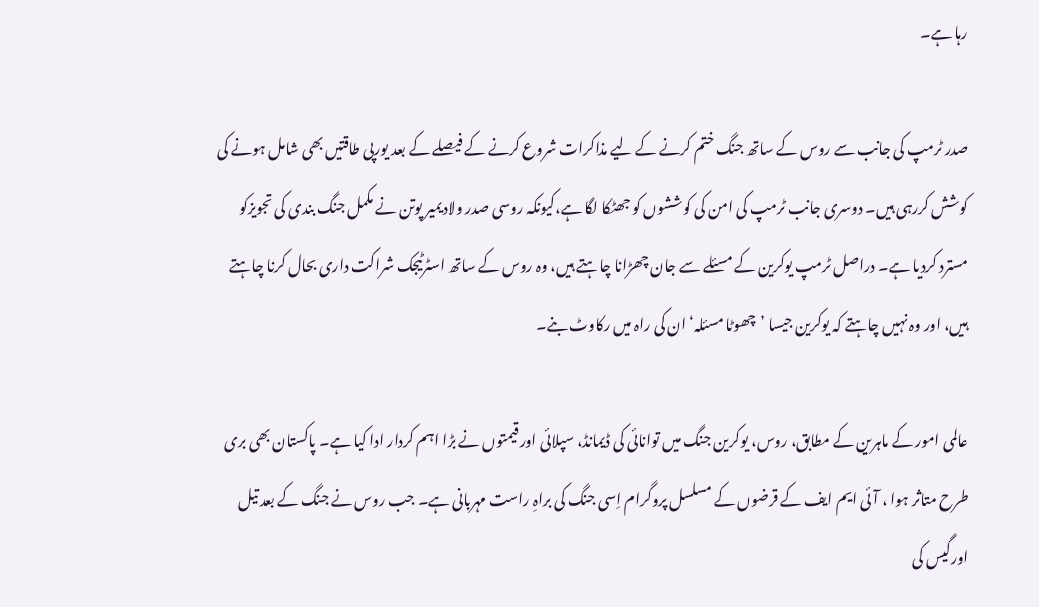رہا ہے۔

صدر ٹرمپ کی جانب سے روس کے ساتھ جنگ ختم کرنے کے لیے مذاکرات شروع کرنے کے فیصلے کے بعد یورپی طاقتیں بھی شامل ہونے کی کوشش کررہی ہیں۔ دوسری جانب ٹرمپ کی امن کی کوششوں کو جھٹکا لگا ہے،کیونکہ روسی صدر ولادیمیر پوتن نے مکمل جنگ بندی کی تجویزکو مسترد کردیا ہے۔ دراصل ٹرمپ یوکرین کے مسئلے سے جان چھڑانا چاہتے ہیں، وہ روس کے ساتھ اسٹرٹیجک شراکت داری بحال کرنا چاہتے ہیں، اور وہ نہیں چاہتے کہ یوکرین جیسا ’چھوٹا مسئلہ‘ ان کی راہ میں رکاوٹ بنے۔

عالمی امور کے ماہرین کے مطابق، روس، یوکرین جنگ میں توانائی کی ڈیمانڈ، سپلائی اور قیمتوں نے بڑا اہم کردار ادا کیا ہے۔ پاکستان بھی بری طرح متاثر ہوا ، آئی ایم ایف کے قرضوں کے مسلسل پروگرام اِسی جنگ کی براہِ راست مہربانی ہے۔ جب روس نے جنگ کے بعد تیل اورگیس کی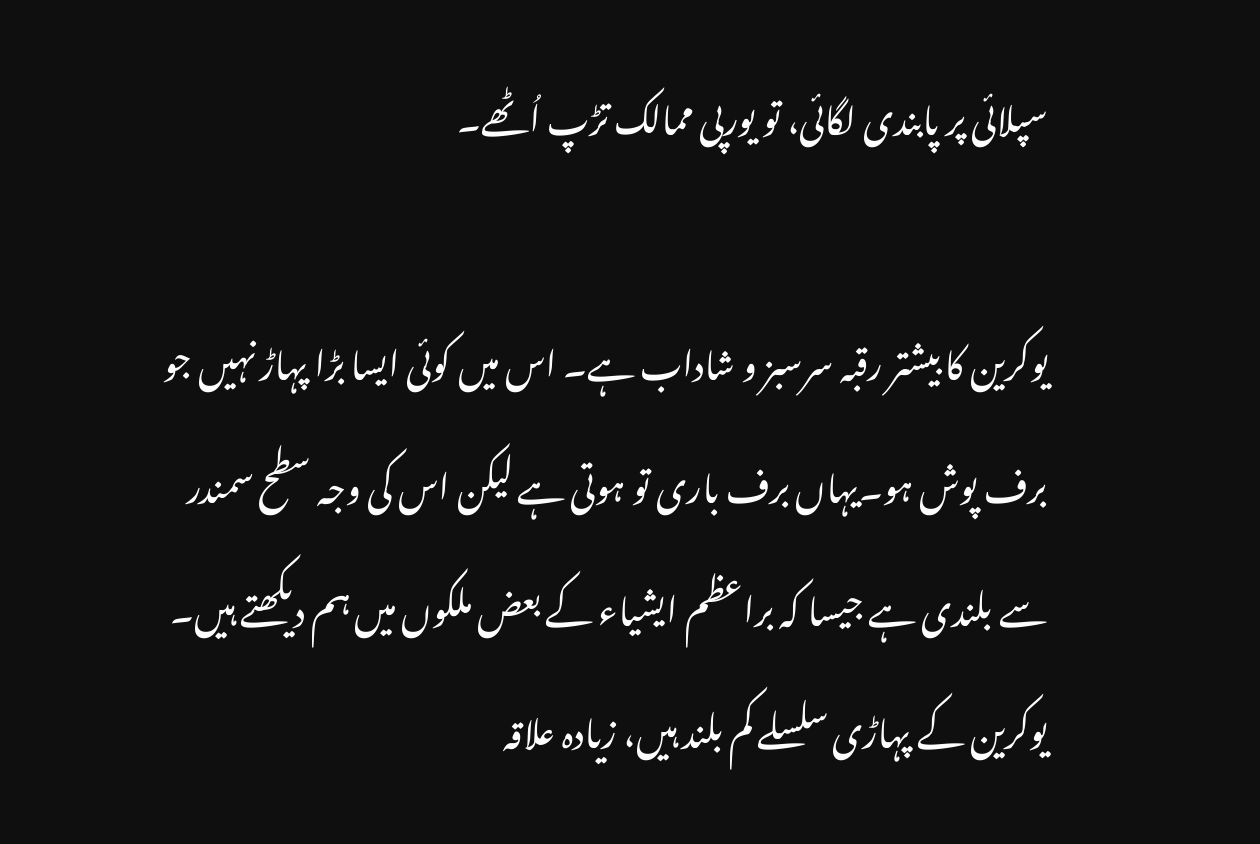سپلائی پر پابندی لگائی، تو یورپی ممالک تڑپ اُٹھے۔

یوکرین کا بیشتر رقبہ سرسبز و شاداب ہے۔ اس میں کوئی ایسا بڑا پہاڑ نہیں جو برف پوش ہو۔یہاں برف باری تو ہوتی ہے لیکن اس کی وجہ سطح سمندر سے بلندی ہے جیسا کہ براعظم ایشیاء کے بعض ملکوں میں ہم دیکھتے ہیں۔ یوکرین کے پہاڑی سلسلے کم بلند ہیں، زیادہ علاقہ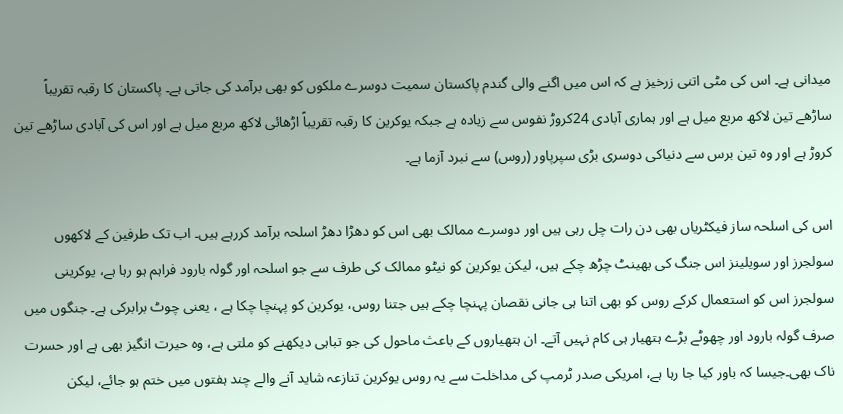میدانی ہے۔ اس کی مٹی اتنی زرخیز ہے کہ اس میں اگنے والی گندم پاکستان سمیت دوسرے ملکوں کو بھی برآمد کی جاتی ہے۔ پاکستان کا رقبہ تقریباً ساڑھے تین لاکھ مربع میل ہے اور ہماری آبادی 24کروڑ نفوس سے زیادہ ہے جبکہ یوکرین کا رقبہ تقریباً اڑھائی لاکھ مربع میل ہے اور اس کی آبادی ساڑھے تین کروڑ ہے اور وہ تین برس سے دنیاکی دوسری بڑی سپرپاور (روس) سے نبرد آزما ہے۔

اس کی اسلحہ ساز فیکٹریاں بھی دن رات چل رہی ہیں اور دوسرے ممالک بھی اس کو دھڑا دھڑ اسلحہ برآمد کررہے ہیں۔ اب تک طرفین کے لاکھوں سولجرز اور سویلینز اس جنگ کی بھینٹ چڑھ چکے ہیں، لیکن یوکرین کو نیٹو ممالک کی طرف سے جو اسلحہ اور گولہ بارود فراہم ہو رہا ہے، یوکرینی سولجرز اس کو استعمال کرکے روس کو بھی اتنا ہی جانی نقصان پہنچا چکے ہیں جتنا روس، یوکرین کو پہنچا چکا ہے ، یعنی چوٹ برابرکی ہے۔ جنگوں میں صرف گولہ بارود اور چھوٹے بڑے ہتھیار ہی کام نہیں آتے۔ ان ہتھیاروں کے باعث ماحول کی جو تباہی دیکھنے کو ملتی ہے، وہ حیرت انگیز بھی ہے اور حسرت ناک بھی۔جیسا کہ باور کیا جا رہا ہے، امریکی صدر ٹرمپ کی مداخلت سے یہ روس یوکرین تنازعہ شاید آنے والے چند ہفتوں میں ختم ہو جائے، لیکن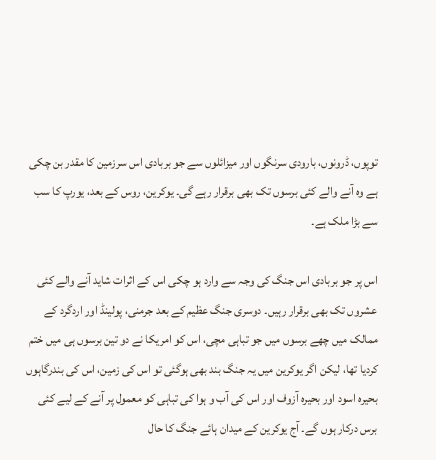توپوں، ڈرونوں، بارودی سرنگوں اور میزائلوں سے جو بربادی اس سرزمین کا مقدر بن چکی ہے وہ آنے والے کئی برسوں تک بھی برقرار رہے گی۔ یوکرین، روس کے بعد، یورپ کا سب سے بڑا ملک ہے۔

اس پر جو بربادی اس جنگ کی وجہ سے وارد ہو چکی اس کے اثرات شاید آنے والے کئی عشروں تک بھی برقرار رہیں۔ دوسری جنگ عظیم کے بعد جرمنی، پولینڈ اور اردگرد کے ممالک میں چھے برسوں میں جو تباہی مچی، اس کو امریکا نے دو تین برسوں ہی میں ختم کردیا تھا، لیکن اگر یوکرین میں یہ جنگ بند بھی ہوگئی تو اس کی زمین، اس کی بندرگاہوں بحیرہ اسود اور بحیرہ آزوف اور اس کی آب و ہوا کی تباہی کو معمول پر آنے کے لیے کئی برس درکار ہوں گے۔ آج یوکرین کے میدان ہائے جنگ کا حال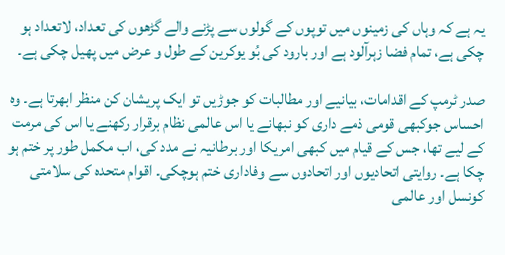یہ ہے کہ وہاں کی زمینوں میں توپوں کے گولوں سے پڑنے والے گڑھوں کی تعداد، لاتعداد ہو چکی ہے، تمام فضا زہرآلود ہے اور بارود کی بُو یوکرین کے طول و عرض میں پھیل چکی ہے۔

صدر ٹرمپ کے اقدامات، بیانیے اور مطالبات کو جوڑیں تو ایک پریشان کن منظر ابھرتا ہے۔ وہ احساس جوکبھی قومی ذمے داری کو نبھانے یا اس عالمی نظام برقرار رکھنے یا اس کی مرمت کے لیے تھا، جس کے قیام میں کبھی امریکا اور برطانیہ نے مدد کی، اب مکمل طور پر ختم ہو چکا ہے۔ روایتی اتحادیوں اور اتحادوں سے وفاداری ختم ہوچکی۔ اقوام متحدہ کی سلامتی کونسل اور عالمی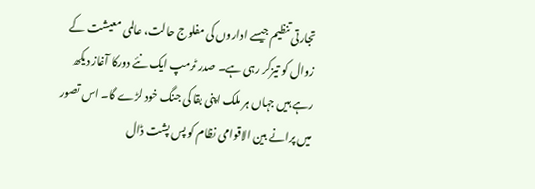تجارتی تنظیم جیسے اداروں کی مفلوج حالت، عالمی معیشت کے زوال کو تیزکر رہی ہے۔ صدر ٹرمپ ایک نئے دورکا آغاز دیکھ رہے ہیں جہاں ہر ملک اپنی بقا کی جنگ خود لڑے گا۔ اس تصور میں پرانے بین الاقوامی نظام کو پس پشت ڈال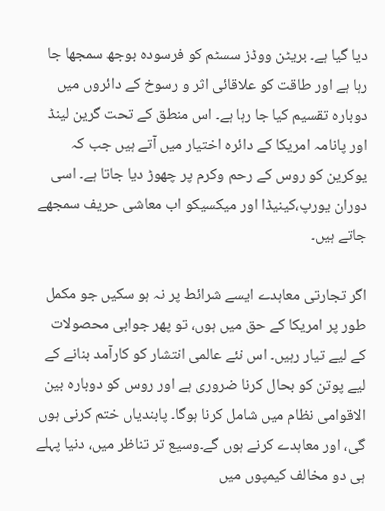دیا گیا ہے۔ بریٹن ووڈز سسٹم کو فرسودہ بوجھ سمجھا جا رہا ہے اور طاقت کو علاقائی اثر و رسوخ کے دائروں میں دوبارہ تقسیم کیا جا رہا ہے۔ اس منطق کے تحت گرین لینڈ اور پانامہ امریکا کے دائرہ اختیار میں آتے ہیں جب کہ یوکرین کو روس کے رحم وکرم پر چھوڑ دیا جاتا ہے۔ اسی دوران یورپ،کینیڈا اور میکسیکو اب معاشی حریف سمجھے جاتے ہیں۔

اگر تجارتی معاہدے ایسے شرائط پر نہ ہو سکیں جو مکمل طور پر امریکا کے حق میں ہوں، تو پھر جوابی محصولات کے لیے تیار رہیں۔ اس نئے عالمی انتشار کو کارآمد بنانے کے لیے پوتن کو بحال کرنا ضروری ہے اور روس کو دوبارہ بین الاقوامی نظام میں شامل کرنا ہوگا۔ پابندیاں ختم کرنی ہوں گی، اور معاہدے کرنے ہوں گے۔وسیع تر تناظر میں، دنیا پہلے ہی دو مخالف کیمپوں میں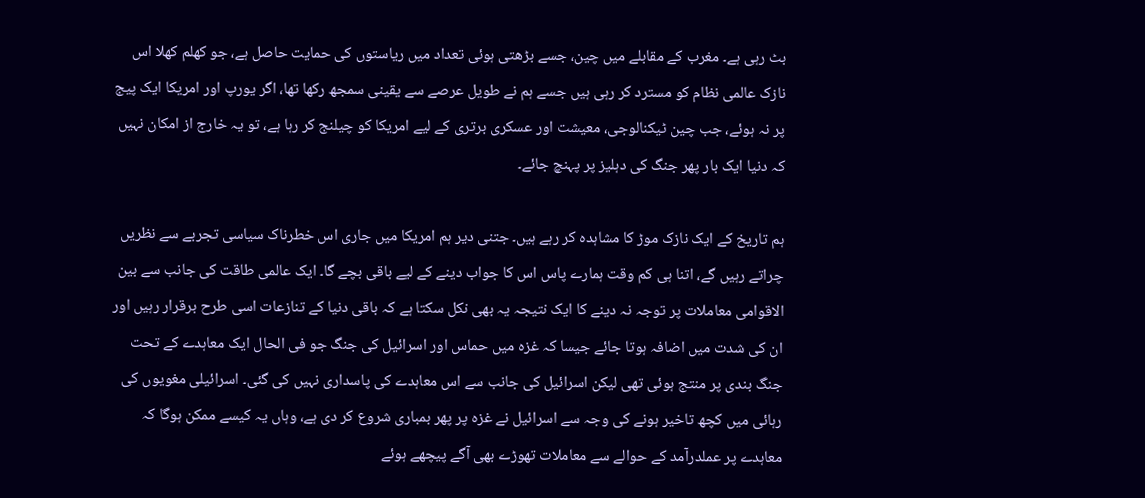بٹ رہی ہے۔ مغرب کے مقابلے میں چین، جسے بڑھتی ہوئی تعداد میں ریاستوں کی حمایت حاصل ہے، جو کھلم کھلا اس نازک عالمی نظام کو مسترد کر رہی ہیں جسے ہم نے طویل عرصے سے یقینی سمجھ رکھا تھا، اگر یورپ اور امریکا ایک پیج پر نہ ہوئے، جب چین ٹیکنالوجی، معیشت اور عسکری برتری کے لیے امریکا کو چیلنج کر رہا ہے، تو یہ خارج از امکان نہیں کہ دنیا ایک بار پھر جنگ کی دہلیز پر پہنچ جائے۔

ہم تاریخ کے ایک نازک موڑ کا مشاہدہ کر رہے ہیں۔ جتنی دیر ہم امریکا میں جاری اس خطرناک سیاسی تجربے سے نظریں چراتے رہیں گے، اتنا ہی کم وقت ہمارے پاس اس کا جواب دینے کے لیے باقی بچے گا۔ ایک عالمی طاقت کی جانب سے بین الاقوامی معاملات پر توجہ نہ دینے کا ایک نتیجہ یہ بھی نکل سکتا ہے کہ باقی دنیا کے تنازعات اسی طرح برقرار رہیں اور ان کی شدت میں اضافہ ہوتا جائے جیسا کہ غزہ میں حماس اور اسرائیل کی جنگ جو فی الحال ایک معاہدے کے تحت جنگ بندی پر منتج ہوئی تھی لیکن اسرائیل کی جانب سے اس معاہدے کی پاسداری نہیں کی گئی۔ اسرائیلی مغویوں کی رہائی میں کچھ تاخیر ہونے کی وجہ سے اسرائیل نے غزہ پر پھر بمباری شروع کر دی ہے، وہاں یہ کیسے ممکن ہوگا کہ معاہدے پر عملدرآمد کے حوالے سے معاملات تھوڑے بھی آگے پیچھے ہوئے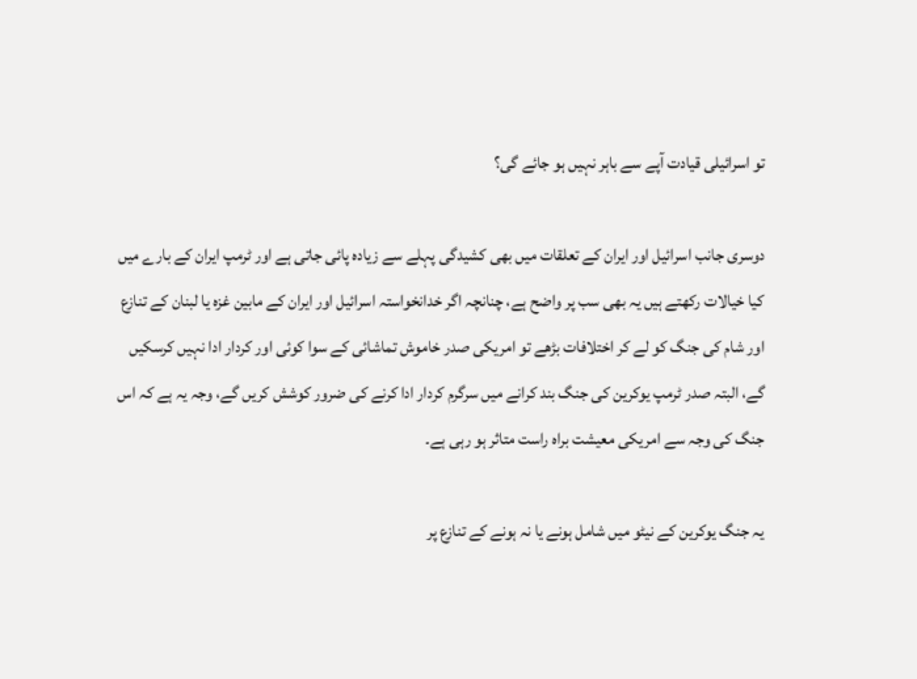تو اسرائیلی قیادت آپے سے باہر نہیں ہو جائے گی؟

دوسری جانب اسرائیل اور ایران کے تعلقات میں بھی کشیدگی پہلے سے زیادہ پائی جاتی ہے اور ٹرمپ ایران کے بارے میں کیا خیالات رکھتے ہیں یہ بھی سب پر واضح ہے، چنانچہ اگر خدانخواستہ اسرائیل اور ایران کے مابین غزہ یا لبنان کے تنازع اور شام کی جنگ کو لے کر اختلافات بڑھے تو امریکی صدر خاموش تماشائی کے سوا کوئی اور کردار ادا نہیں کرسکیں گے، البتہ صدر ٹرمپ یوکرین کی جنگ بند کرانے میں سرگرم کردار ادا کرنے کی ضرور کوشش کریں گے، وجہ یہ ہے کہ اس جنگ کی وجہ سے امریکی معیشت براہ راست متاثر ہو رہی ہے۔

یہ جنگ یوکرین کے نیٹو میں شامل ہونے یا نہ ہونے کے تنازع پر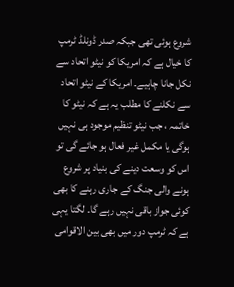شروع ہوئی تھی جبکہ صدر ڈونلڈ ٹرمپ کا خیال ہے کہ امریکا کو نیٹو اتحاد سے نکل جانا چاہیے۔ امریکا کے نیٹو اتحاد سے نکلنے کا مطلب یہ ہے کہ نیٹو کا خاتمہ ، جب نیٹو تنظیم موجود ہی نہیں ہوگی یا مکمل غیر فعال ہو جائے گی تو اس کو وسعت دینے کی بنیاد پر شروع ہونے والی جنگ کے جاری رہنے کا بھی کوئی جواز باقی نہیں رہے گا۔ لگتا یہی ہے کہ ٹرمپ دور میں بھی بین الاقوامی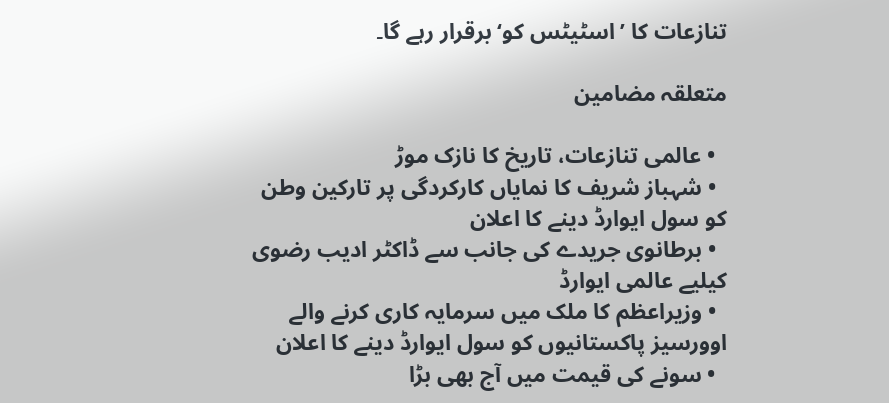تنازعات کا ’اسٹیٹس کو‘ برقرار رہے گا۔

متعلقہ مضامین

  • عالمی تنازعات، تاریخ کا نازک موڑ
  • شہباز شریف کا نمایاں کارکردگی پر تارکین وطن کو سول ایوارڈ دینے کا اعلان
  • برطانوی جریدے کی جانب سے ڈاکٹر ادیب رضوی کیلیے عالمی ایوارڈ
  • وزیراعظم کا ملک میں سرمایہ کاری کرنے والے اوورسیز پاکستانیوں کو سول ایوارڈ دینے کا اعلان
  • سونے کی قیمت میں آج بھی بڑا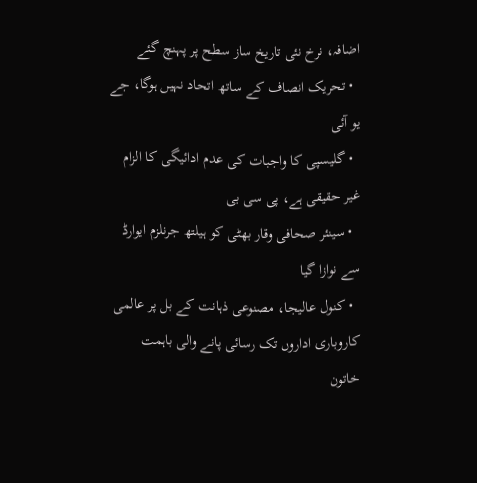اضافہ، نرخ نئی تاریخ ساز سطح پر پہنچ گئے
  • تحریک انصاف کے ساتھ اتحاد نہیں ہوگا، جے یو آئی
  • گلیسپی کا واجبات کی عدم ادائیگی کا الزام غیر حقیقی ہے، پی سی بی
  • سینئر صحافی وقار بھٹی کو ہیلتھ جرنلزم ایوارڈ سے نوازا گیا
  • کنول عالیجا، مصنوعی ذہانت کے بل پر عالمی کاروباری اداروں تک رسائی پانے والی باہمت خاتون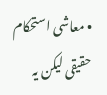• معاشی استحکام حقیقی لیکن یہ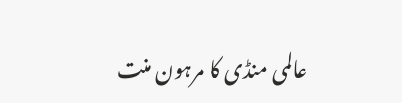عالمی منڈی کا مرہون منت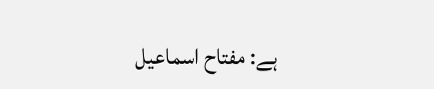ہے: مفتاح اسماعیل